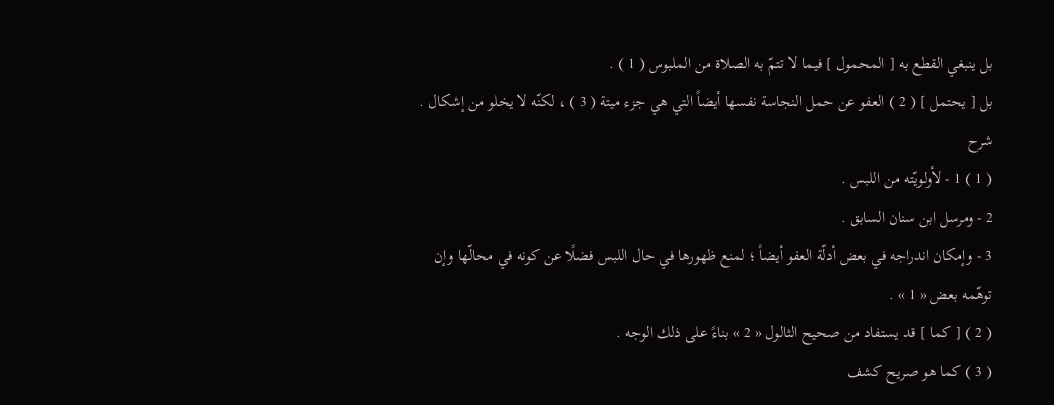بل ينبغي القطع به [ المحمول ] فيما لا تتمّ به الصلاة من الملبوس ( 1 ) .
بل [ يحتمل ] ( 2 ) العفو عن حمل النجاسة نفسها أيضاً التي هي جزء ميتة ( 3 ) ، لكنّه لا يخلو من إشكال .
شرح
( 1 ) 1 - لأولويّته من اللبس .
2 - ومرسل ابن سنان السابق .
3 - وإمكان اندراجه في بعض أدلّة العفو أيضاً ؛ لمنع ظهورها في حال اللبس فضلًا عن كونه في محالّها وإن توهّمه بعض « 1 » .
( 2 ) [ كما ] قد يستفاد من صحيح الثالول « 2 » بناءً على ذلك الوجه .
( 3 ) كما هو صريح كشف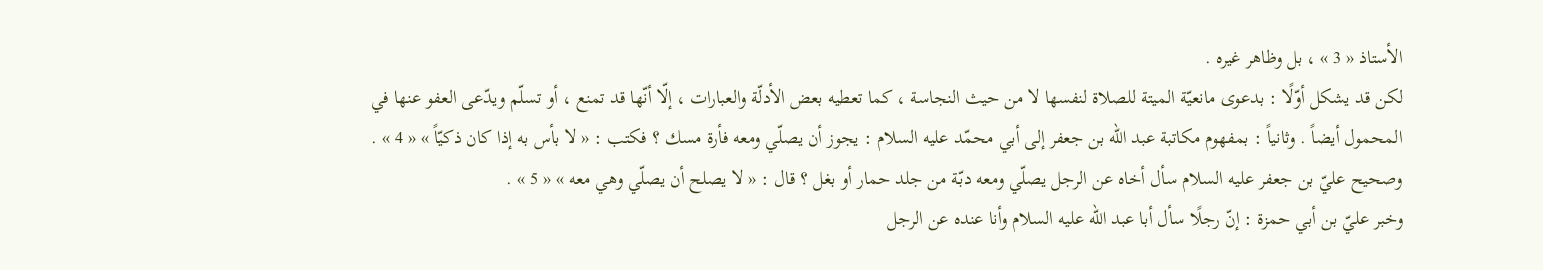الأستاذ « 3 » ، بل وظاهر غيره .
لكن قد يشكل أوّلًا : بدعوى مانعيّة الميتة للصلاة لنفسها لا من حيث النجاسة ، كما تعطيه بعض الأدلّة والعبارات ، إلّا أنّها قد تمنع ، أو تسلّم ويدّعى العفو عنها في المحمول أيضاً . وثانياً : بمفهوم مكاتبة عبد اللّه بن جعفر إلى أبي محمّد عليه السلام : يجوز أن يصلّي ومعه فأرة مسك ؟ فكتب : « لا بأس به إذا كان ذكيّاً » « 4 » .
وصحيح عليّ بن جعفر عليه السلام سأل أخاه عن الرجل يصلّي ومعه دبّة من جلد حمار أو بغل ؟ قال : « لا يصلح أن يصلّي وهي معه » « 5 » .
وخبر عليّ بن أبي حمزة : إنّ رجلًا سأل أبا عبد اللّه عليه السلام وأنا عنده عن الرجل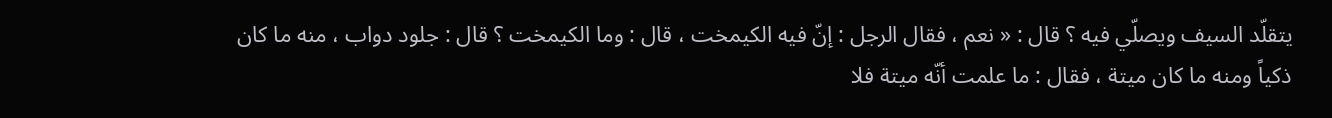يتقلّد السيف ويصلّي فيه ؟ قال : « نعم ، فقال الرجل : إنّ فيه الكيمخت ، قال : وما الكيمخت ؟ قال : جلود دواب ، منه ما كان ذكياً ومنه ما كان ميتة ، فقال : ما علمت أنّه ميتة فلا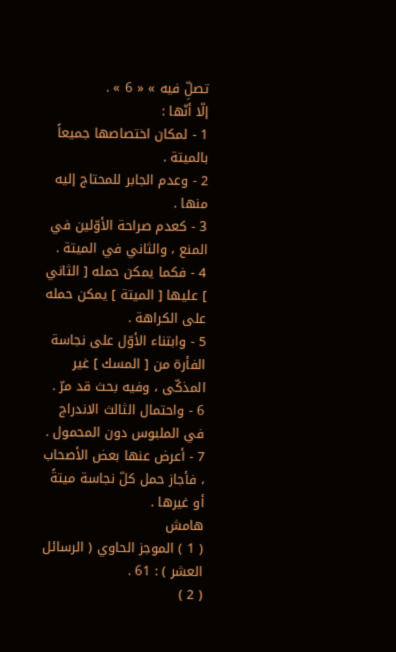تصلِّ فيه » « 6 » .
إلّا أنّها :
1 - لمكان اختصاصها جميعاً بالميتة .
2 - وعدم الجابر للمحتاج إليه منها .
3 - كعدم صراحة الأوّلين في المنع ، والثاني في الميتة .
4 - فكما يمكن حمله [ الثاني ] عليها [ الميتة ] يمكن حمله على الكراهة .
5 - وابتناء الأوّل على نجاسة الفأرة من [ المسك ] غير المذكّى ، وفيه بحث قد مرّ .
6 - واحتمال الثالث الاندراج في الملبوس دون المحمول .
7 - أعرض عنها بعض الأصحاب ، فأجاز حمل كلّ نجاسة ميتةً أو غيرها .
هامش
( 1 ) الموجز الحاوي ( الرسائل العشر ) : 61 .
( 2 )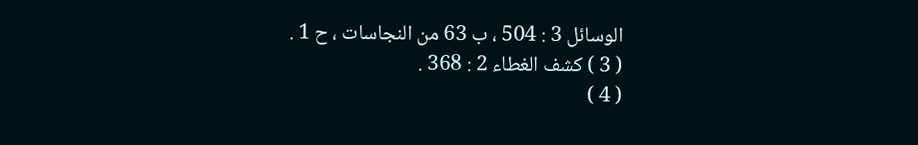الوسائل 3 : 504 ، ب 63 من النجاسات ، ح 1 .
( 3 ) كشف الغطاء 2 : 368 .
( 4 )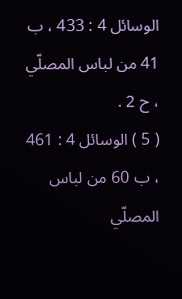الوسائل 4 : 433 ، ب 41 من لباس المصلّي ، ح 2 .
( 5 ) الوسائل 4 : 461 ، ب 60 من لباس المصلّي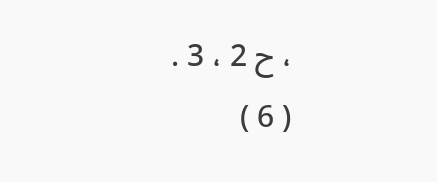، ح 2 ، 3 .
( 6 )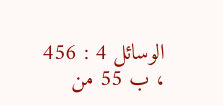الوسائل 4 : 456 ، ب 55 من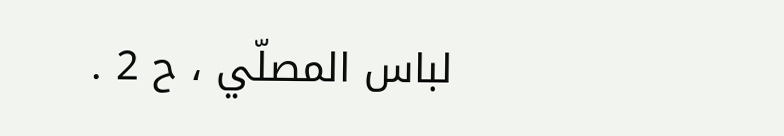لباس المصلّي ، ح 2 .